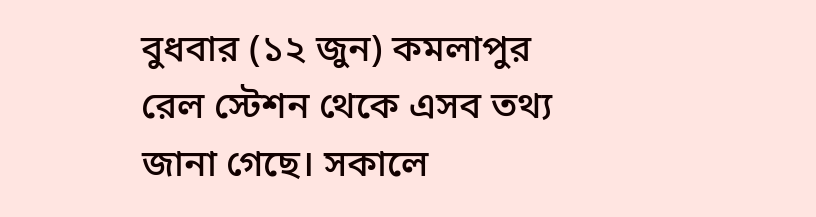বুধবার (১২ জুন) কমলাপুর রেল স্টেশন থেকে এসব তথ্য জানা গেছে। সকালে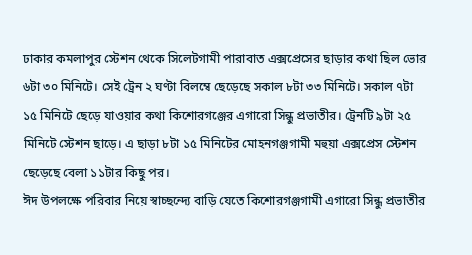ঢাকার কমলাপুর স্টেশন থেকে সিলেটগামী পারাবাত এক্সপ্রেসের ছাড়ার কথা ছিল ভোর ৬টা ৩০ মিনিটে। সেই ট্রেন ২ ঘণ্টা বিলম্বে ছেড়েছে সকাল ৮টা ৩৩ মিনিটে। সকাল ৭টা ১৫ মিনিটে ছেড়ে যাওয়ার কথা কিশোরগঞ্জের এগারো সিন্ধু প্রভাতীর। ট্রেনটি ৯টা ২৫ মিনিটে স্টেশন ছাড়ে। এ ছাড়া ৮টা ১৫ মিনিটের মোহনগঞ্জগামী মহুয়া এক্সপ্রেস স্টেশন ছেড়েছে বেলা ১১টার কিছু পর।
ঈদ উপলক্ষে পরিবার নিয়ে স্বাচ্ছন্দ্যে বাড়ি যেতে কিশোরগঞ্জগামী এগারো সিন্ধু প্রভাতীর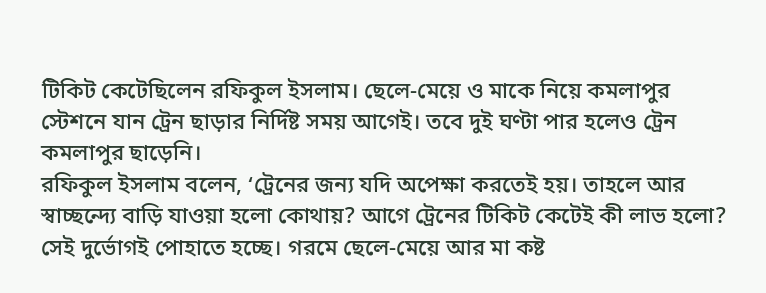টিকিট কেটেছিলেন রফিকুল ইসলাম। ছেলে-মেয়ে ও মাকে নিয়ে কমলাপুর স্টেশনে যান ট্রেন ছাড়ার নির্দিষ্ট সময় আগেই। তবে দুই ঘণ্টা পার হলেও ট্রেন কমলাপুর ছাড়েনি।
রফিকুল ইসলাম বলেন, ‘ট্রেনের জন্য যদি অপেক্ষা করতেই হয়। তাহলে আর স্বাচ্ছন্দ্যে বাড়ি যাওয়া হলো কোথায়? আগে ট্রেনের টিকিট কেটেই কী লাভ হলো? সেই দুর্ভোগই পোহাতে হচ্ছে। গরমে ছেলে-মেয়ে আর মা কষ্ট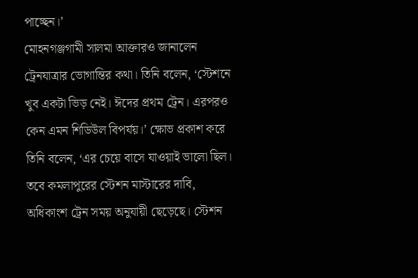পাচ্ছেন।’
মোহনগঞ্জগামী সালমা আক্তারও জানালেন ট্রেনযাত্রার ভোগান্তির কথা। তিনি বলেন, ‘স্টেশনে খুব একটা ভিড় নেই। ঈদের প্রথম ট্রেন। এরপরও কেন এমন শিডিউল বিপর্যয়।’ ক্ষোভ প্রকাশ করে তিনি বলেন, ‘এর চেয়ে বাসে যাওয়াই ভালো ছিল।
তবে কমলাপুরের স্টেশন মাস্টারের দাবি, অধিকাংশ ট্রেন সময় অনুযায়ী ছেড়েছে। স্টেশন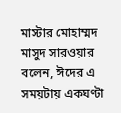মাস্টার মোহাম্মদ মাসুদ সারওয়ার বলেন, ঈদের এ সময়টায় একঘণ্টা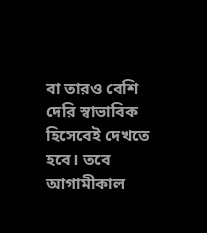বা তারও বেশি দেরি স্বাভাবিক হিসেবেই দেখতে হবে। তবে আগামীকাল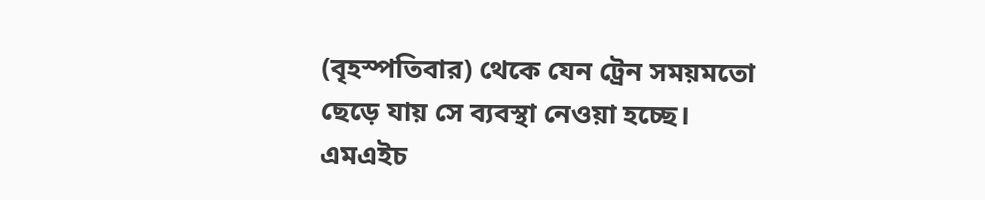(বৃহস্পতিবার) থেকে যেন ট্রেন সময়মতো ছেড়ে যায় সে ব্যবস্থা নেওয়া হচ্ছে।
এমএইচ